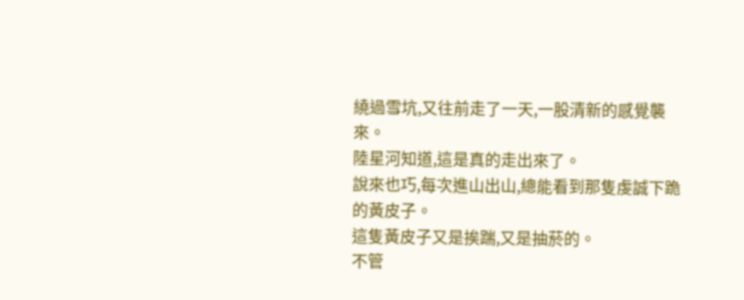繞過雪坑,又往前走了一天,一股清新的感覺襲來。
陸星河知道,這是真的走出來了。
說來也巧,每次進山出山,總能看到那隻虔誠下跪的黃皮子。
這隻黃皮子又是挨踹,又是抽菸的。
不管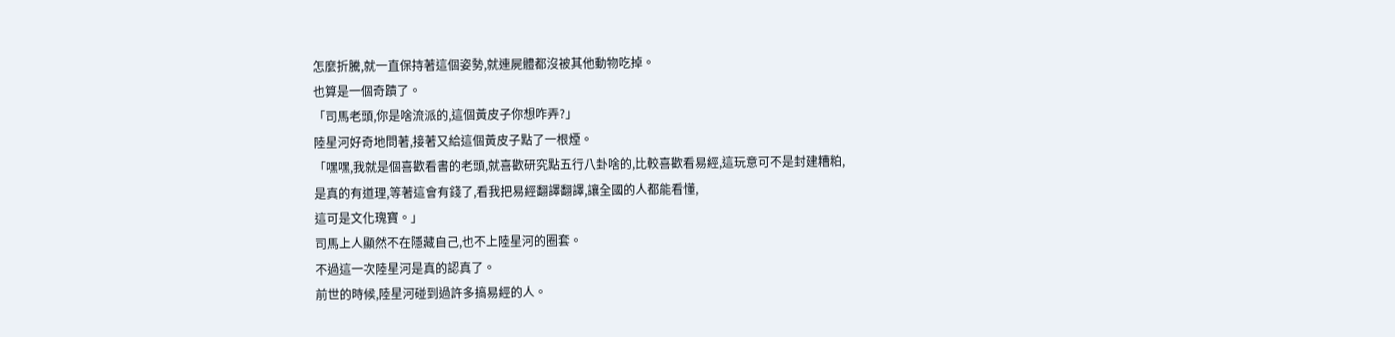怎麼折騰,就一直保持著這個姿勢,就連屍體都沒被其他動物吃掉。
也算是一個奇蹟了。
「司馬老頭,你是啥流派的,這個黃皮子你想咋弄?」
陸星河好奇地問著,接著又給這個黃皮子點了一根煙。
「嘿嘿,我就是個喜歡看書的老頭,就喜歡研究點五行八卦啥的,比較喜歡看易經,這玩意可不是封建糟粕,
是真的有道理,等著這會有錢了,看我把易經翻譯翻譯,讓全國的人都能看懂,
這可是文化瑰寶。」
司馬上人顯然不在隱藏自己,也不上陸星河的圈套。
不過這一次陸星河是真的認真了。
前世的時候,陸星河碰到過許多搞易經的人。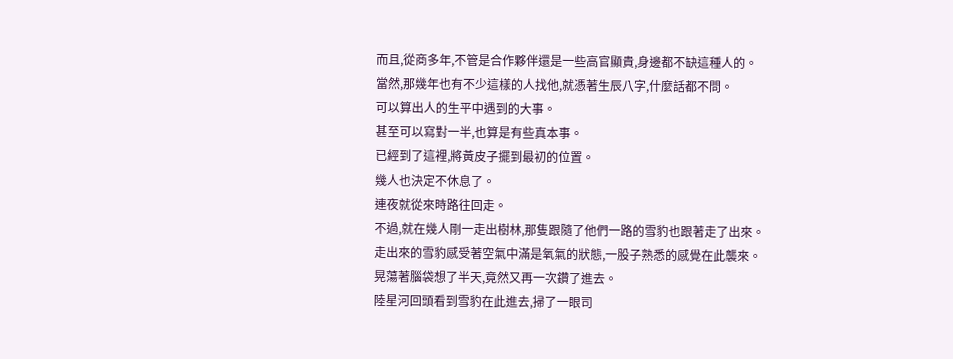而且,從商多年,不管是合作夥伴還是一些高官顯貴,身邊都不缺這種人的。
當然,那幾年也有不少這樣的人找他,就憑著生辰八字,什麼話都不問。
可以算出人的生平中遇到的大事。
甚至可以寫對一半,也算是有些真本事。
已經到了這裡,將黃皮子擺到最初的位置。
幾人也決定不休息了。
連夜就從來時路往回走。
不過,就在幾人剛一走出樹林,那隻跟隨了他們一路的雪豹也跟著走了出來。
走出來的雪豹感受著空氣中滿是氧氣的狀態,一股子熟悉的感覺在此襲來。
晃蕩著腦袋想了半天,竟然又再一次鑽了進去。
陸星河回頭看到雪豹在此進去,掃了一眼司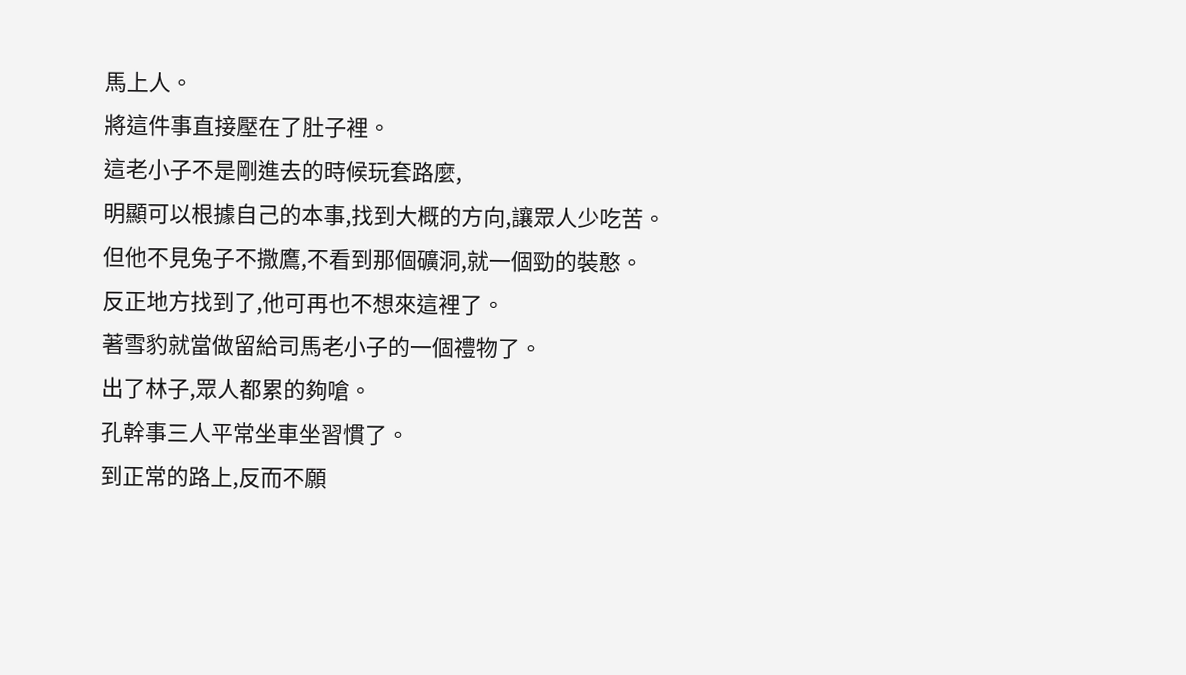馬上人。
將這件事直接壓在了肚子裡。
這老小子不是剛進去的時候玩套路麼,
明顯可以根據自己的本事,找到大概的方向,讓眾人少吃苦。
但他不見兔子不撒鷹,不看到那個礦洞,就一個勁的裝憨。
反正地方找到了,他可再也不想來這裡了。
著雪豹就當做留給司馬老小子的一個禮物了。
出了林子,眾人都累的夠嗆。
孔幹事三人平常坐車坐習慣了。
到正常的路上,反而不願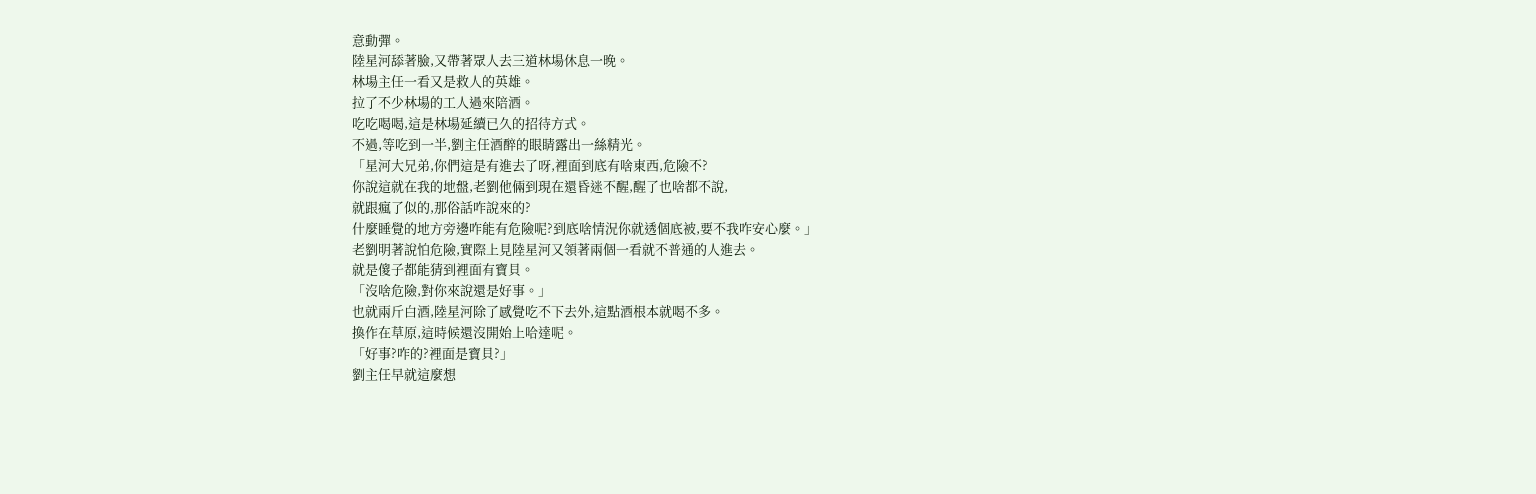意動彈。
陸星河舔著臉,又帶著眾人去三道林場休息一晚。
林場主任一看又是救人的英雄。
拉了不少林場的工人過來陪酒。
吃吃喝喝,這是林場延續已久的招待方式。
不過,等吃到一半,劉主任酒醉的眼睛露出一絲精光。
「星河大兄弟,你們這是有進去了呀,裡面到底有啥東西,危險不?
你說這就在我的地盤,老劉他倆到現在還昏迷不醒,醒了也啥都不說,
就跟瘋了似的,那俗話咋說來的?
什麼睡覺的地方旁邊咋能有危險呢?到底啥情況你就透個底被,要不我咋安心麼。」
老劉明著說怕危險,實際上見陸星河又領著兩個一看就不普通的人進去。
就是傻子都能猜到裡面有寶貝。
「沒啥危險,對你來說還是好事。」
也就兩斤白酒,陸星河除了感覺吃不下去外,這點酒根本就喝不多。
換作在草原,這時候還沒開始上哈達呢。
「好事?咋的?裡面是寶貝?」
劉主任早就這麼想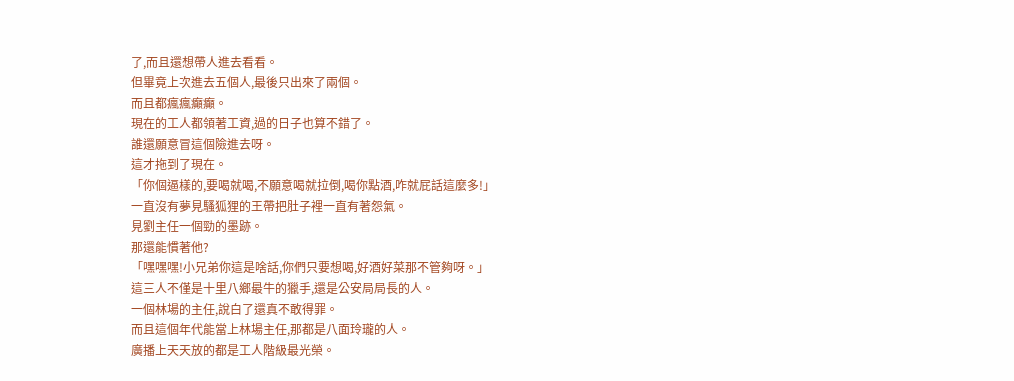了,而且還想帶人進去看看。
但畢竟上次進去五個人,最後只出來了兩個。
而且都瘋瘋癲癲。
現在的工人都領著工資,過的日子也算不錯了。
誰還願意冒這個險進去呀。
這才拖到了現在。
「你個逼樣的,要喝就喝,不願意喝就拉倒,喝你點酒,咋就屁話這麼多!」
一直沒有夢見騷狐狸的王帶把肚子裡一直有著怨氣。
見劉主任一個勁的墨跡。
那還能慣著他?
「嘿嘿嘿!小兄弟你這是啥話,你們只要想喝,好酒好菜那不管夠呀。」
這三人不僅是十里八鄉最牛的獵手,還是公安局局長的人。
一個林場的主任,說白了還真不敢得罪。
而且這個年代能當上林場主任,那都是八面玲瓏的人。
廣播上天天放的都是工人階級最光榮。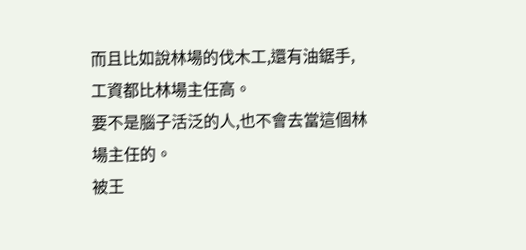而且比如說林場的伐木工,還有油鋸手,工資都比林場主任高。
要不是腦子活泛的人,也不會去當這個林場主任的。
被王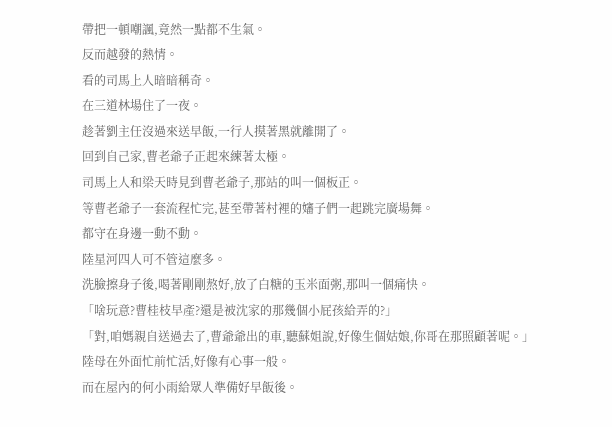帶把一頓嘲諷,竟然一點都不生氣。
反而越發的熱情。
看的司馬上人暗暗稱奇。
在三道林場住了一夜。
趁著劉主任沒過來送早飯,一行人摸著黑就離開了。
回到自己家,曹老爺子正起來練著太極。
司馬上人和梁天時見到曹老爺子,那站的叫一個板正。
等曹老爺子一套流程忙完,甚至帶著村裡的嬸子們一起跳完廣場舞。
都守在身邊一動不動。
陸星河四人可不管這麼多。
洗臉擦身子後,喝著剛剛熬好,放了白糖的玉米面粥,那叫一個痛快。
「啥玩意?曹桂枝早產?還是被沈家的那幾個小屁孩給弄的?」
「對,咱媽親自送過去了,曹爺爺出的車,聽蘇姐說,好像生個姑娘,你哥在那照顧著呢。」
陸母在外面忙前忙活,好像有心事一般。
而在屋內的何小雨給眾人準備好早飯後。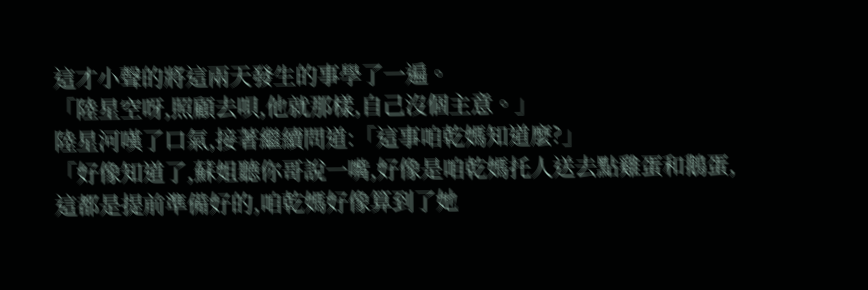這才小聲的將這兩天發生的事學了一遍。
「陸星空呀,照顧去唄,他就那樣,自己沒個主意。」
陸星河嘆了口氣,接著繼續問道:「這事咱乾媽知道麼?」
「好像知道了,蘇姐聽你哥說一嘴,好像是咱乾媽托人送去點雞蛋和鵝蛋,
這都是提前準備好的,咱乾媽好像算到了她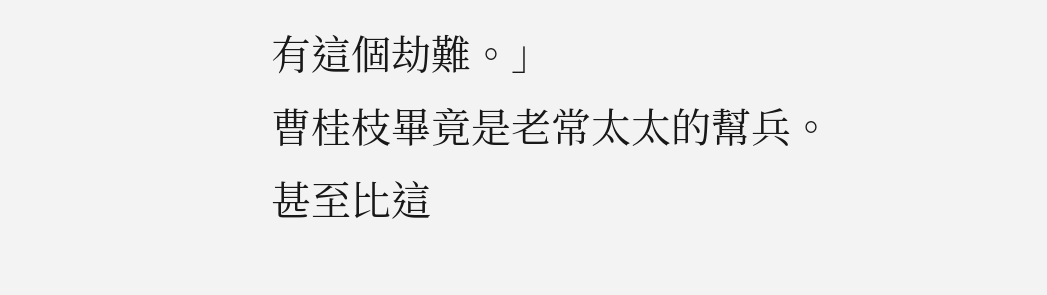有這個劫難。」
曹桂枝畢竟是老常太太的幫兵。
甚至比這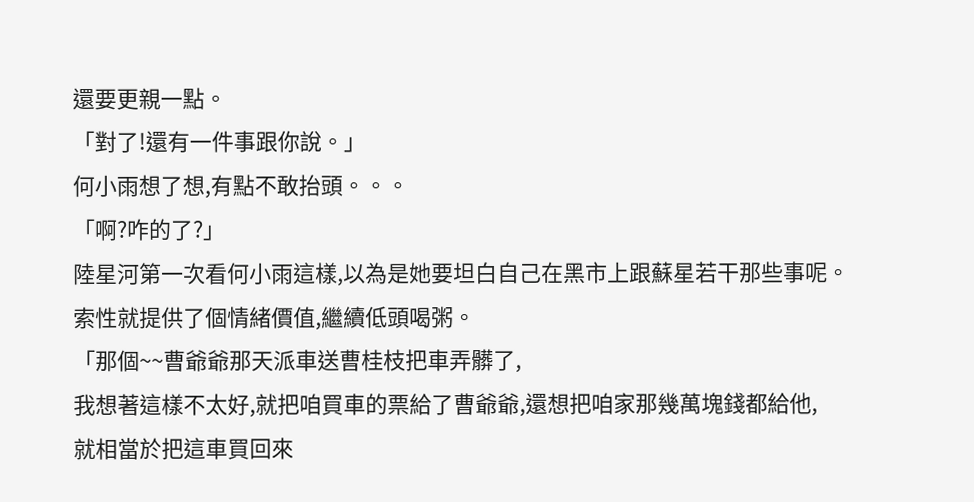還要更親一點。
「對了!還有一件事跟你說。」
何小雨想了想,有點不敢抬頭。。。
「啊?咋的了?」
陸星河第一次看何小雨這樣,以為是她要坦白自己在黑市上跟蘇星若干那些事呢。
索性就提供了個情緒價值,繼續低頭喝粥。
「那個~~曹爺爺那天派車送曹桂枝把車弄髒了,
我想著這樣不太好,就把咱買車的票給了曹爺爺,還想把咱家那幾萬塊錢都給他,
就相當於把這車買回來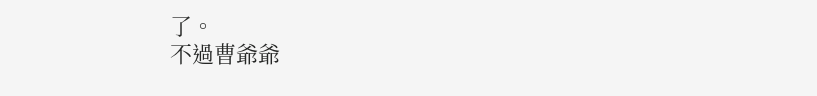了。
不過曹爺爺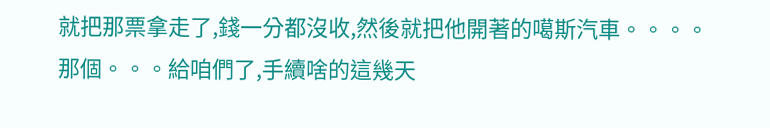就把那票拿走了,錢一分都沒收,然後就把他開著的噶斯汽車。。。。
那個。。。給咱們了,手續啥的這幾天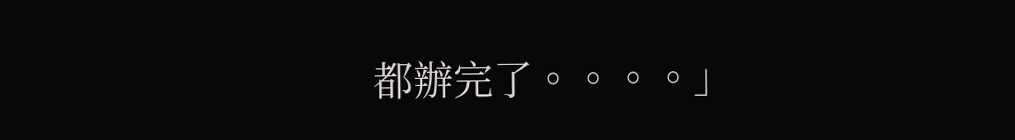都辦完了。。。。」